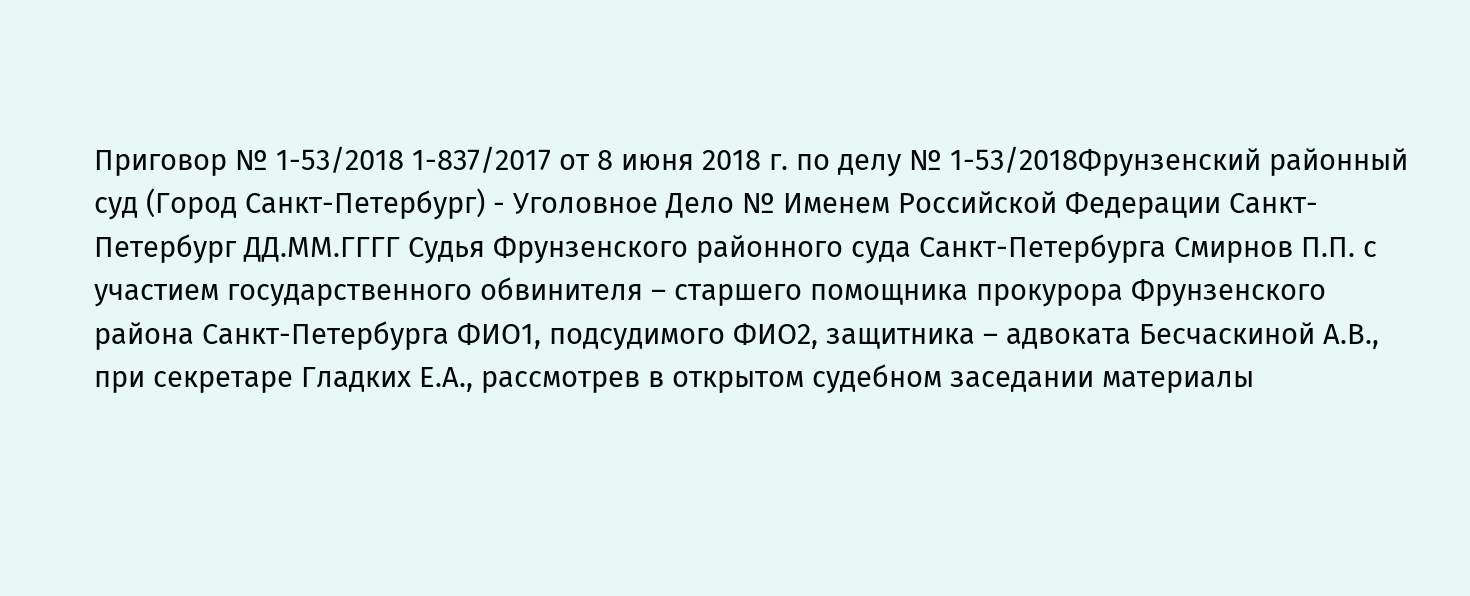Приговор № 1-53/2018 1-837/2017 от 8 июня 2018 г. по делу № 1-53/2018Фрунзенский районный суд (Город Санкт-Петербург) - Уголовное Дело № Именем Российской Федерации Санкт-Петербург ДД.ММ.ГГГГ Судья Фрунзенского районного суда Санкт-Петербурга Смирнов П.П. с участием государственного обвинителя – старшего помощника прокурора Фрунзенского района Санкт-Петербурга ФИО1, подсудимого ФИО2, защитника – адвоката Бесчаскиной А.В., при секретаре Гладких Е.А., рассмотрев в открытом судебном заседании материалы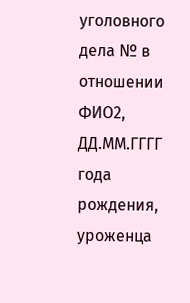уголовного дела № в отношении ФИО2, ДД.ММ.ГГГГ года рождения, уроженца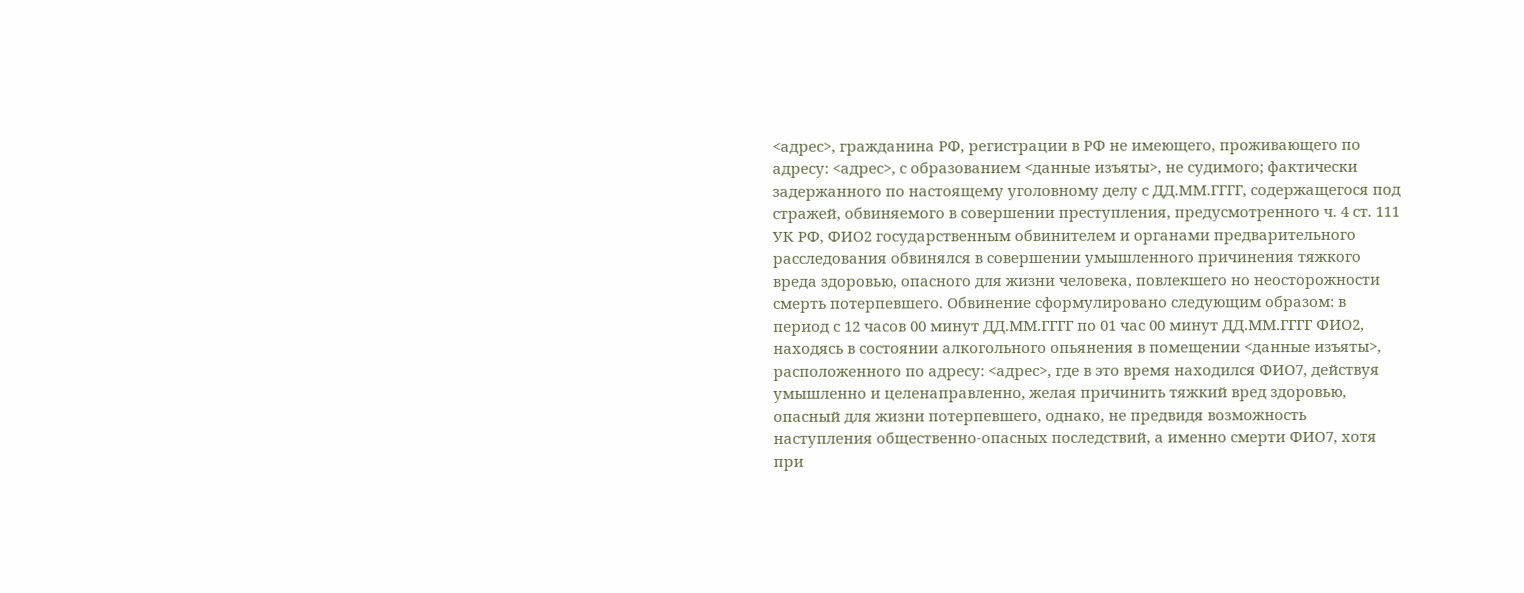<адрес>, гражданина РФ, регистрации в РФ не имеющего, проживающего по адресу: <адрес>, с образованием <данные изъяты>, не судимого; фактически задержанного по настоящему уголовному делу с ДД.ММ.ГГГГ, содержащегося под стражей, обвиняемого в совершении преступления, предусмотренного ч. 4 ст. 111 УК РФ, ФИО2 государственным обвинителем и органами предварительного расследования обвинялся в совершении умышленного причинения тяжкого вреда здоровью, опасного для жизни человека, повлекшего но неосторожности смерть потерпевшего. Обвинение сформулировано следующим образом: в период с 12 часов 00 минут ДД.ММ.ГГГГ по 01 час 00 минут ДД.ММ.ГГГГ ФИО2, находясь в состоянии алкогольного опьянения в помещении <данные изъяты>, расположенного по адресу: <адрес>, где в это время находился ФИО7, действуя умышленно и целенаправленно, желая причинить тяжкий вред здоровью, опасный для жизни потерпевшего, однако, не предвидя возможность наступления общественно-опасных последствий, а именно смерти ФИО7, хотя при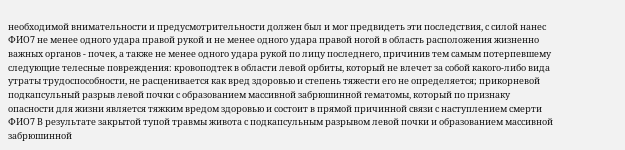необходимой внимательности и предусмотрительности должен был и мог предвидеть эти последствия, с силой нанес ФИО7 не менее одного удара правой рукой и не менее одного удара правой ногой в область расположения жизненно важных органов - почек, а также не менее одного удара рукой по лицу последнего, причинив тем самым потерпевшему следующие телесные повреждения: кровоподтек в области левой орбиты, который не влечет за собой какого-либо вида утраты трудоспособности, не расценивается как вред здоровью и степень тяжести его не определяется; прикорневой подкапсульный разрыв левой почки с образованием массивной забрюшинной гематомы, который по признаку опасности для жизни является тяжким вредом здоровью и состоит в прямой причинной связи с наступлением смерти ФИО7 В результате закрытой тупой травмы живота с подкапсульным разрывом левой почки и образованием массивной забрюшинной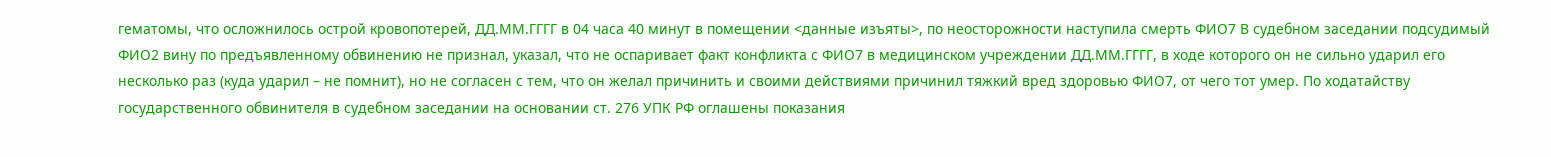гематомы, что осложнилось острой кровопотерей, ДД.ММ.ГГГГ в 04 часа 40 минут в помещении <данные изъяты>, по неосторожности наступила смерть ФИО7 В судебном заседании подсудимый ФИО2 вину по предъявленному обвинению не признал, указал, что не оспаривает факт конфликта с ФИО7 в медицинском учреждении ДД.ММ.ГГГГ, в ходе которого он не сильно ударил его несколько раз (куда ударил – не помнит), но не согласен с тем, что он желал причинить и своими действиями причинил тяжкий вред здоровью ФИО7, от чего тот умер. По ходатайству государственного обвинителя в судебном заседании на основании ст. 276 УПК РФ оглашены показания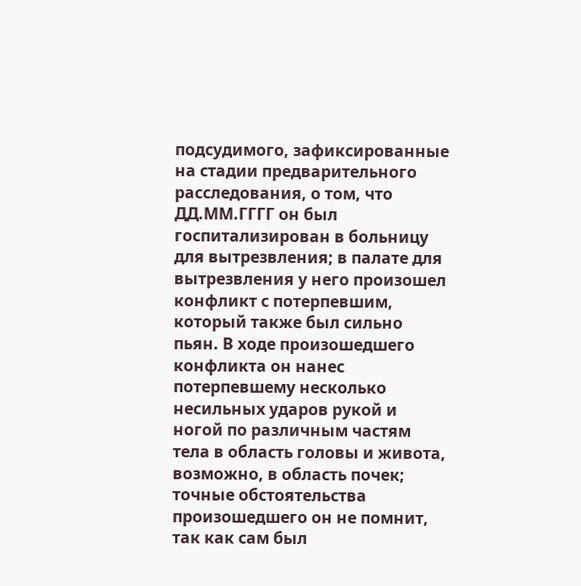подсудимого, зафиксированные на стадии предварительного расследования, о том, что ДД.ММ.ГГГГ он был госпитализирован в больницу для вытрезвления; в палате для вытрезвления у него произошел конфликт с потерпевшим, который также был сильно пьян. В ходе произошедшего конфликта он нанес потерпевшему несколько несильных ударов рукой и ногой по различным частям тела в область головы и живота, возможно, в область почек; точные обстоятельства произошедшего он не помнит, так как сам был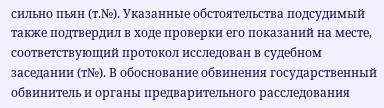сильно пьян (т.№). Указанные обстоятельства подсудимый также подтвердил в ходе проверки его показаний на месте, соответствующий протокол исследован в судебном заседании (т№). В обоснование обвинения государственный обвинитель и органы предварительного расследования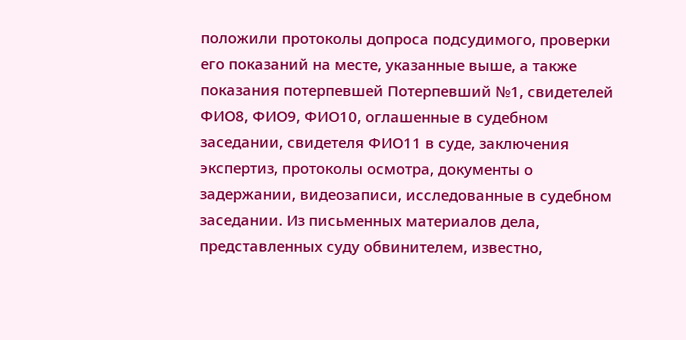положили протоколы допроса подсудимого, проверки его показаний на месте, указанные выше, а также показания потерпевшей Потерпевший №1, свидетелей ФИО8, ФИО9, ФИО10, оглашенные в судебном заседании, свидетеля ФИО11 в суде, заключения экспертиз, протоколы осмотра, документы о задержании, видеозаписи, исследованные в судебном заседании. Из письменных материалов дела, представленных суду обвинителем, известно,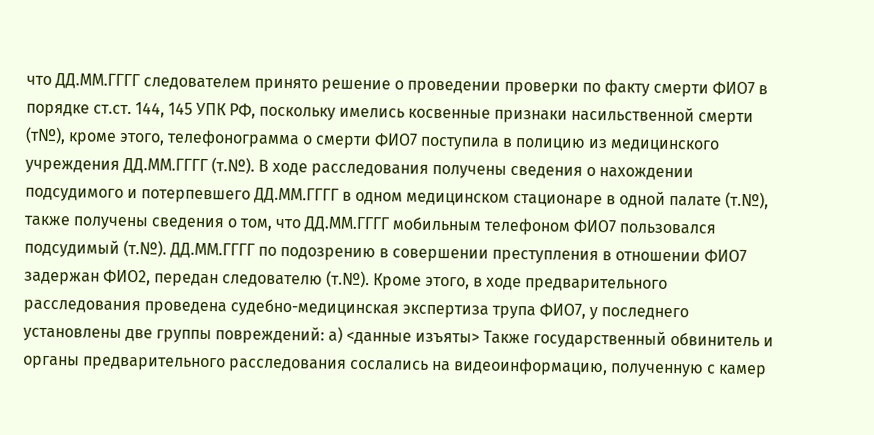что ДД.ММ.ГГГГ следователем принято решение о проведении проверки по факту смерти ФИО7 в порядке ст.ст. 144, 145 УПК РФ, поскольку имелись косвенные признаки насильственной смерти (т№), кроме этого, телефонограмма о смерти ФИО7 поступила в полицию из медицинского учреждения ДД.ММ.ГГГГ (т.№). В ходе расследования получены сведения о нахождении подсудимого и потерпевшего ДД.ММ.ГГГГ в одном медицинском стационаре в одной палате (т.№), также получены сведения о том, что ДД.ММ.ГГГГ мобильным телефоном ФИО7 пользовался подсудимый (т.№). ДД.ММ.ГГГГ по подозрению в совершении преступления в отношении ФИО7 задержан ФИО2, передан следователю (т.№). Кроме этого, в ходе предварительного расследования проведена судебно-медицинская экспертиза трупа ФИО7, у последнего установлены две группы повреждений: а) <данные изъяты> Также государственный обвинитель и органы предварительного расследования сослались на видеоинформацию, полученную с камер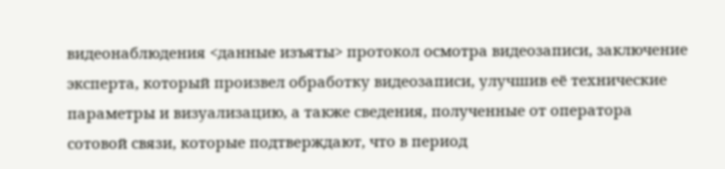видеонаблюдения <данные изъяты> протокол осмотра видеозаписи, заключение эксперта, который произвел обработку видеозаписи, улучшив её технические параметры и визуализацию, а также сведения, полученные от оператора сотовой связи, которые подтверждают, что в период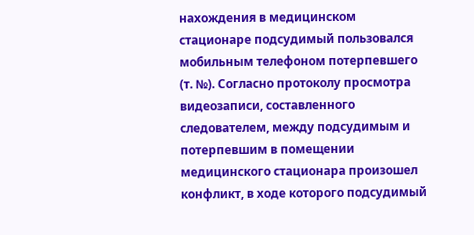нахождения в медицинском стационаре подсудимый пользовался мобильным телефоном потерпевшего (т. №). Согласно протоколу просмотра видеозаписи, составленного следователем, между подсудимым и потерпевшим в помещении медицинского стационара произошел конфликт, в ходе которого подсудимый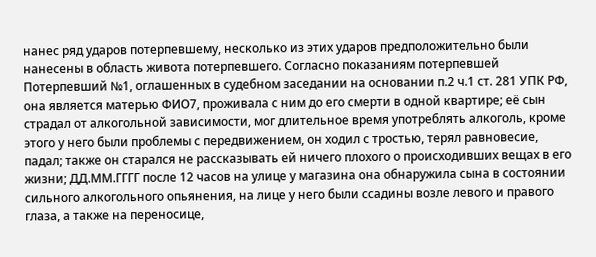нанес ряд ударов потерпевшему, несколько из этих ударов предположительно были нанесены в область живота потерпевшего. Согласно показаниям потерпевшей Потерпевший №1, оглашенных в судебном заседании на основании п.2 ч.1 ст. 281 УПК РФ, она является матерью ФИО7, проживала с ним до его смерти в одной квартире; её сын страдал от алкогольной зависимости, мог длительное время употреблять алкоголь, кроме этого у него были проблемы с передвижением, он ходил с тростью, терял равновесие, падал; также он старался не рассказывать ей ничего плохого о происходивших вещах в его жизни; ДД.ММ.ГГГГ после 12 часов на улице у магазина она обнаружила сына в состоянии сильного алкогольного опьянения, на лице у него были ссадины возле левого и правого глаза, а также на переносице,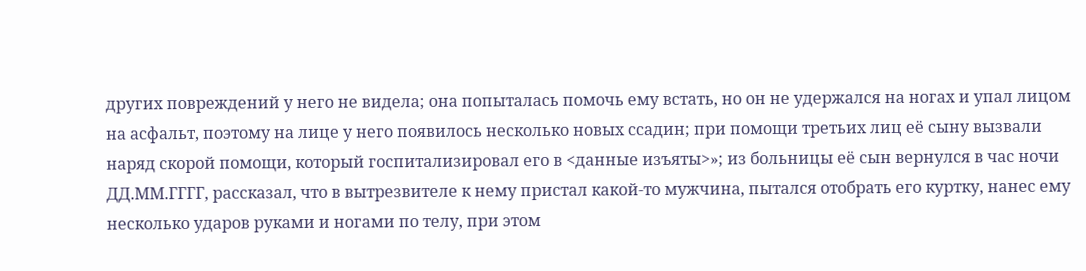других повреждений у него не видела; она попыталась помочь ему встать, но он не удержался на ногах и упал лицом на асфальт, поэтому на лице у него появилось несколько новых ссадин; при помощи третьих лиц её сыну вызвали наряд скорой помощи, который госпитализировал его в <данные изъяты>»; из больницы её сын вернулся в час ночи ДД.ММ.ГГГГ, рассказал, что в вытрезвителе к нему пристал какой-то мужчина, пытался отобрать его куртку, нанес ему несколько ударов руками и ногами по телу, при этом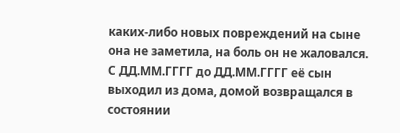каких-либо новых повреждений на сыне она не заметила, на боль он не жаловался. С ДД.ММ.ГГГГ до ДД.ММ.ГГГГ её сын выходил из дома, домой возвращался в состоянии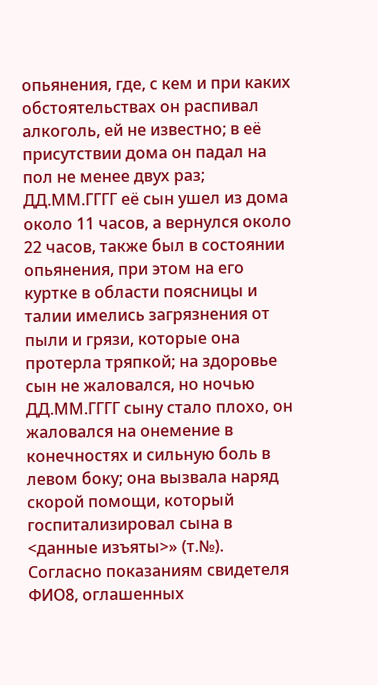опьянения, где, с кем и при каких обстоятельствах он распивал алкоголь, ей не известно; в её присутствии дома он падал на пол не менее двух раз; ДД.ММ.ГГГГ её сын ушел из дома около 11 часов, а вернулся около 22 часов, также был в состоянии опьянения, при этом на его куртке в области поясницы и талии имелись загрязнения от пыли и грязи, которые она протерла тряпкой; на здоровье сын не жаловался, но ночью ДД.ММ.ГГГГ сыну стало плохо, он жаловался на онемение в конечностях и сильную боль в левом боку; она вызвала наряд скорой помощи, который госпитализировал сына в <данные изъяты>» (т.№). Согласно показаниям свидетеля ФИО8, оглашенных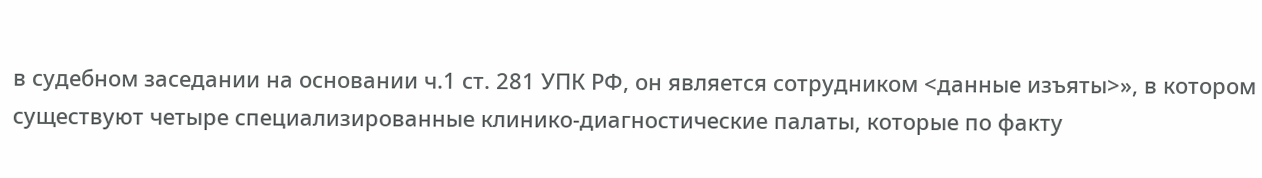в судебном заседании на основании ч.1 ст. 281 УПК РФ, он является сотрудником <данные изъяты>», в котором существуют четыре специализированные клинико-диагностические палаты, которые по факту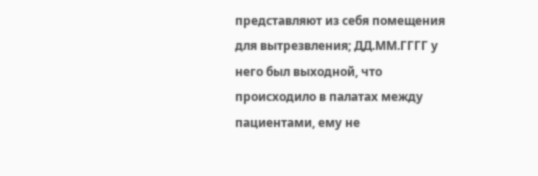представляют из себя помещения для вытрезвления; ДД.ММ.ГГГГ у него был выходной, что происходило в палатах между пациентами, ему не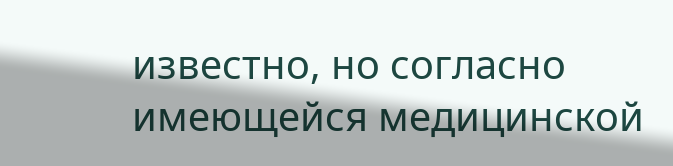известно, но согласно имеющейся медицинской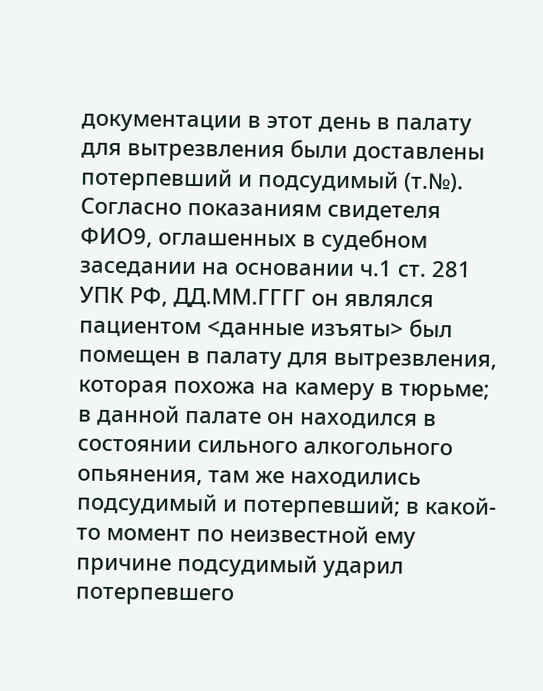документации в этот день в палату для вытрезвления были доставлены потерпевший и подсудимый (т.№). Согласно показаниям свидетеля ФИО9, оглашенных в судебном заседании на основании ч.1 ст. 281 УПК РФ, ДД.ММ.ГГГГ он являлся пациентом <данные изъяты> был помещен в палату для вытрезвления, которая похожа на камеру в тюрьме; в данной палате он находился в состоянии сильного алкогольного опьянения, там же находились подсудимый и потерпевший; в какой-то момент по неизвестной ему причине подсудимый ударил потерпевшего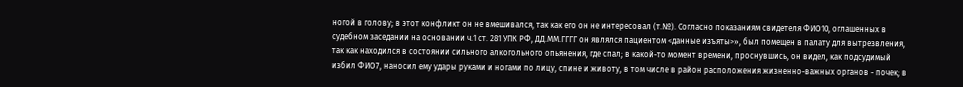ногой в голову; в этот конфликт он не вмешивался, так как его он не интересовал (т.№). Согласно показаниям свидетеля ФИО10, оглашенных в судебном заседании на основании ч.1 ст. 281 УПК РФ, ДД.ММ.ГГГГ он являлся пациентом <данные изъяты>», был помещен в палату для вытрезвления, так как находился в состоянии сильного алкогольного опьянения, где спал; в какой-то момент времени, проснувшись, он видел, как подсудимый избил ФИО7, наносил ему удары руками и ногами по лицу, спине и животу, в том числе в район расположения жизненно-важных органов - почек; в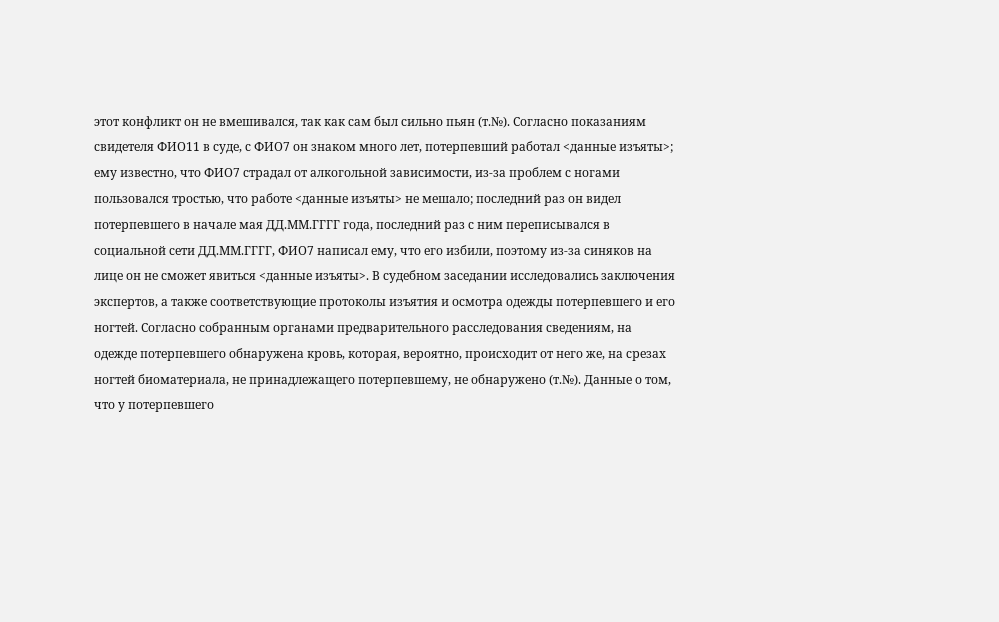этот конфликт он не вмешивался, так как сам был сильно пьян (т.№). Согласно показаниям свидетеля ФИО11 в суде, с ФИО7 он знаком много лет, потерпевший работал <данные изъяты>; ему известно, что ФИО7 страдал от алкогольной зависимости, из-за проблем с ногами пользовался тростью, что работе <данные изъяты> не мешало; последний раз он видел потерпевшего в начале мая ДД.ММ.ГГГГ года, последний раз с ним переписывался в социальной сети ДД.ММ.ГГГГ, ФИО7 написал ему, что его избили, поэтому из-за синяков на лице он не сможет явиться <данные изъяты>. В судебном заседании исследовались заключения экспертов, а также соответствующие протоколы изъятия и осмотра одежды потерпевшего и его ногтей. Согласно собранным органами предварительного расследования сведениям, на одежде потерпевшего обнаружена кровь, которая, вероятно, происходит от него же, на срезах ногтей биоматериала, не принадлежащего потерпевшему, не обнаружено (т.№). Данные о том, что у потерпевшего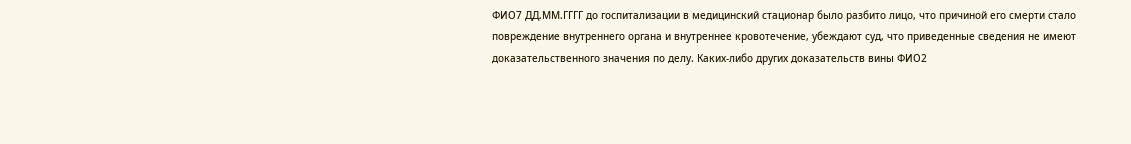ФИО7 ДД.ММ.ГГГГ до госпитализации в медицинский стационар было разбито лицо, что причиной его смерти стало повреждение внутреннего органа и внутреннее кровотечение, убеждают суд, что приведенные сведения не имеют доказательственного значения по делу. Каких-либо других доказательств вины ФИО2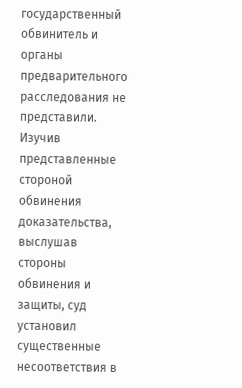государственный обвинитель и органы предварительного расследования не представили. Изучив представленные стороной обвинения доказательства, выслушав стороны обвинения и защиты, суд установил существенные несоответствия в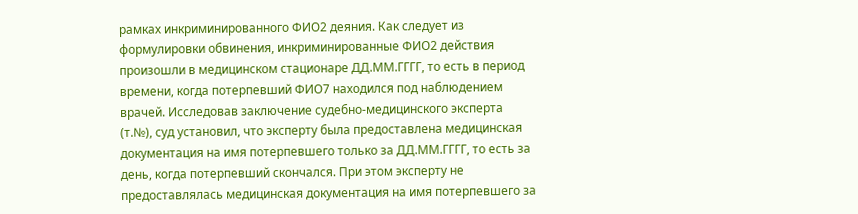рамках инкриминированного ФИО2 деяния. Как следует из формулировки обвинения, инкриминированные ФИО2 действия произошли в медицинском стационаре ДД.ММ.ГГГГ, то есть в период времени, когда потерпевший ФИО7 находился под наблюдением врачей. Исследовав заключение судебно-медицинского эксперта (т.№), суд установил, что эксперту была предоставлена медицинская документация на имя потерпевшего только за ДД.ММ.ГГГГ, то есть за день, когда потерпевший скончался. При этом эксперту не предоставлялась медицинская документация на имя потерпевшего за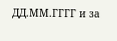ДД.ММ.ГГГГ и за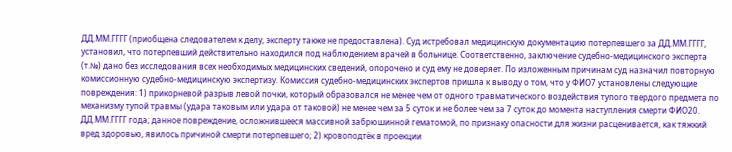ДД.ММ.ГГГГ (приобщена следователем к делу, эксперту также не предоставлена). Суд истребовал медицинскую документацию потерпевшего за ДД.ММ.ГГГГ, установил, что потерпевший действительно находился под наблюдением врачей в больнице. Соответственно, заключение судебно-медицинского эксперта (т.№) дано без исследования всех необходимых медицинских сведений, опорочено и суд ему не доверяет. По изложенным причинам суд назначил повторную комиссионную судебно-медицинскую экспертизу. Комиссия судебно-медицинских экспертов пришла к выводу о том, что у ФИО7 установлены следующие повреждения: 1) прикорневой разрыв левой почки, который образовался не менее чем от одного травматического воздействия тупого твердого предмета по механизму тупой травмы (удара таковым или удара от таковой) не менее чем за 5 суток и не более чем за 7 суток до момента наступления смерти ФИО20. ДД.ММ.ГГГГ года; данное повреждение, осложнившееся массивной забрюшинной гематомой, по признаку опасности для жизни расценивается, как тяжкий вред здоровью, явилось причиной смерти потерпевшего; 2) кровоподтёк в проекции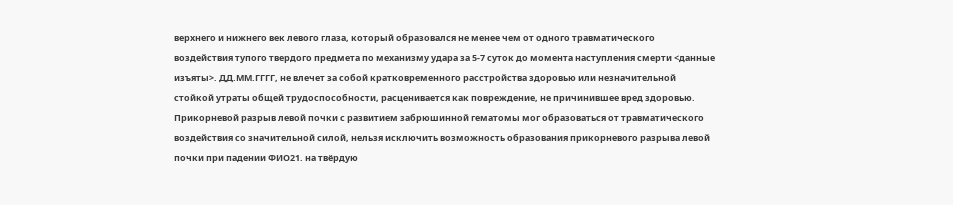верхнего и нижнего век левого глаза, который образовался не менее чем от одного травматического воздействия тупого твердого предмета по механизму удара за 5-7 суток до момента наступления смерти <данные изъяты>. ДД.ММ.ГГГГ, не влечет за собой кратковременного расстройства здоровью или незначительной стойкой утраты общей трудоспособности, расценивается как повреждение, не причинившее вред здоровью. Прикорневой разрыв левой почки с развитием забрюшинной гематомы мог образоваться от травматического воздействия со значительной силой, нельзя исключить возможность образования прикорневого разрыва левой почки при падении ФИО21. на твёрдую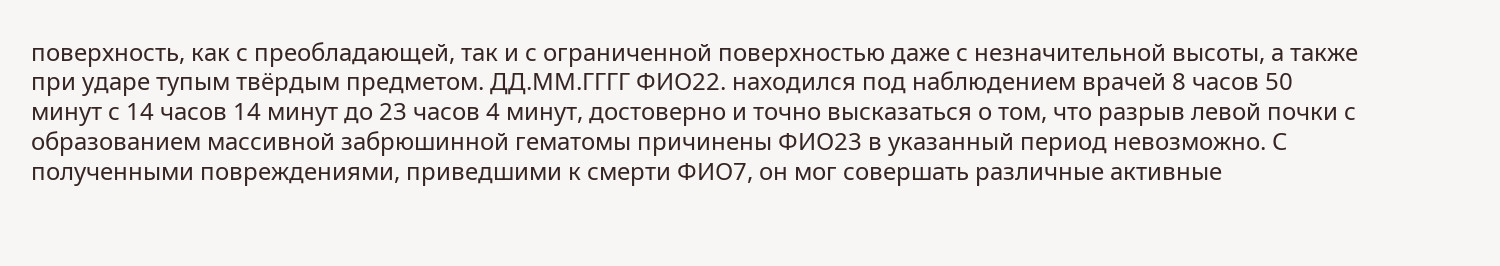поверхность, как с преобладающей, так и с ограниченной поверхностью даже с незначительной высоты, а также при ударе тупым твёрдым предметом. ДД.ММ.ГГГГ ФИО22. находился под наблюдением врачей 8 часов 50 минут с 14 часов 14 минут до 23 часов 4 минут, достоверно и точно высказаться о том, что разрыв левой почки с образованием массивной забрюшинной гематомы причинены ФИО23 в указанный период невозможно. С полученными повреждениями, приведшими к смерти ФИО7, он мог совершать различные активные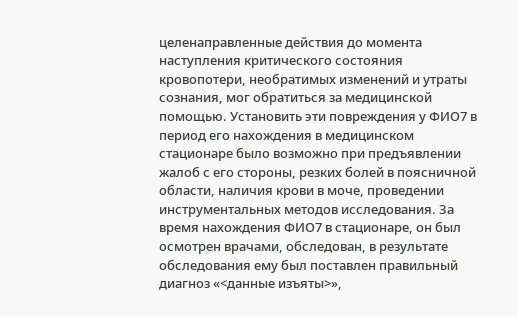целенаправленные действия до момента наступления критического состояния кровопотери, необратимых изменений и утраты сознания, мог обратиться за медицинской помощью. Установить эти повреждения у ФИО7 в период его нахождения в медицинском стационаре было возможно при предъявлении жалоб с его стороны, резких болей в поясничной области, наличия крови в моче, проведении инструментальных методов исследования. За время нахождения ФИО7 в стационаре, он был осмотрен врачами, обследован, в результате обследования ему был поставлен правильный диагноз «<данные изъяты>»,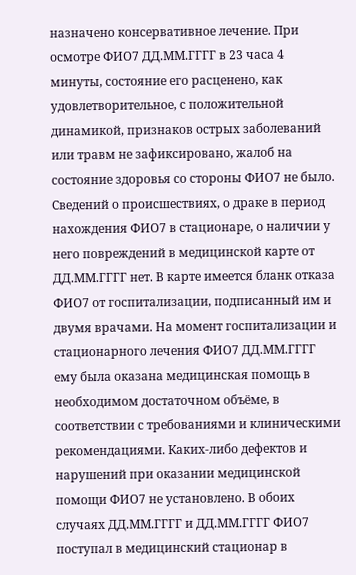назначено консервативное лечение. При осмотре ФИО7 ДД.ММ.ГГГГ в 23 часа 4 минуты, состояние его расценено, как удовлетворительное, с положительной динамикой, признаков острых заболеваний или травм не зафиксировано, жалоб на состояние здоровья со стороны ФИО7 не было. Сведений о происшествиях, о драке в период нахождения ФИО7 в стационаре, о наличии у него повреждений в медицинской карте от ДД.ММ.ГГГГ нет. В карте имеется бланк отказа ФИО7 от госпитализации, подписанный им и двумя врачами. На момент госпитализации и стационарного лечения ФИО7 ДД.ММ.ГГГГ ему была оказана медицинская помощь в необходимом достаточном объёме, в соответствии с требованиями и клиническими рекомендациями. Каких-либо дефектов и нарушений при оказании медицинской помощи ФИО7 не установлено. В обоих случаях ДД.ММ.ГГГГ и ДД.ММ.ГГГГ ФИО7 поступал в медицинский стационар в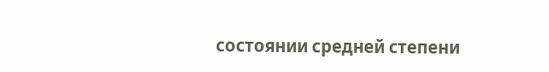состоянии средней степени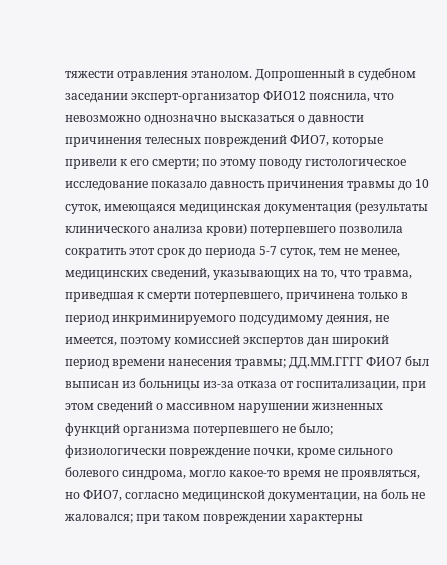тяжести отравления этанолом. Допрошенный в судебном заседании эксперт-организатор ФИО12 пояснила, что невозможно однозначно высказаться о давности причинения телесных повреждений ФИО7, которые привели к его смерти; по этому поводу гистологическое исследование показало давность причинения травмы до 10 суток, имеющаяся медицинская документация (результаты клинического анализа крови) потерпевшего позволила сократить этот срок до периода 5-7 суток, тем не менее, медицинских сведений, указывающих на то, что травма, приведшая к смерти потерпевшего, причинена только в период инкриминируемого подсудимому деяния, не имеется, поэтому комиссией экспертов дан широкий период времени нанесения травмы; ДД.ММ.ГГГГ ФИО7 был выписан из больницы из-за отказа от госпитализации, при этом сведений о массивном нарушении жизненных функций организма потерпевшего не было; физиологически повреждение почки, кроме сильного болевого синдрома, могло какое-то время не проявляться, но ФИО7, согласно медицинской документации, на боль не жаловался; при таком повреждении характерны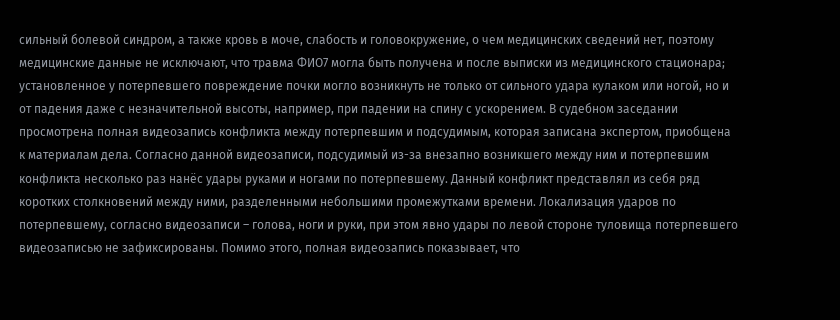сильный болевой синдром, а также кровь в моче, слабость и головокружение, о чем медицинских сведений нет, поэтому медицинские данные не исключают, что травма ФИО7 могла быть получена и после выписки из медицинского стационара; установленное у потерпевшего повреждение почки могло возникнуть не только от сильного удара кулаком или ногой, но и от падения даже с незначительной высоты, например, при падении на спину с ускорением. В судебном заседании просмотрена полная видеозапись конфликта между потерпевшим и подсудимым, которая записана экспертом, приобщена к материалам дела. Согласно данной видеозаписи, подсудимый из-за внезапно возникшего между ним и потерпевшим конфликта несколько раз нанёс удары руками и ногами по потерпевшему. Данный конфликт представлял из себя ряд коротких столкновений между ними, разделенными небольшими промежутками времени. Локализация ударов по потерпевшему, согласно видеозаписи – голова, ноги и руки, при этом явно удары по левой стороне туловища потерпевшего видеозаписью не зафиксированы. Помимо этого, полная видеозапись показывает, что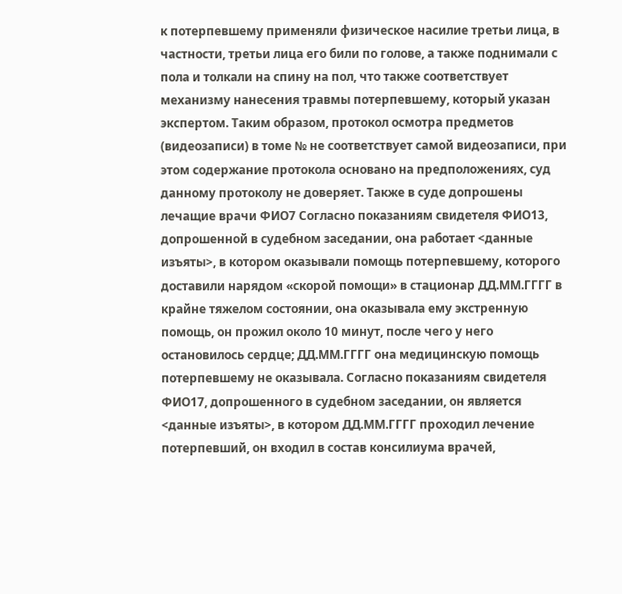к потерпевшему применяли физическое насилие третьи лица, в частности, третьи лица его били по голове, а также поднимали с пола и толкали на спину на пол, что также соответствует механизму нанесения травмы потерпевшему, который указан экспертом. Таким образом, протокол осмотра предметов (видеозаписи) в томе № не соответствует самой видеозаписи, при этом содержание протокола основано на предположениях, суд данному протоколу не доверяет. Также в суде допрошены лечащие врачи ФИО7 Согласно показаниям свидетеля ФИО13, допрошенной в судебном заседании, она работает <данные изъяты>, в котором оказывали помощь потерпевшему, которого доставили нарядом «скорой помощи» в стационар ДД.ММ.ГГГГ в крайне тяжелом состоянии, она оказывала ему экстренную помощь, он прожил около 10 минут, после чего у него остановилось сердце; ДД.ММ.ГГГГ она медицинскую помощь потерпевшему не оказывала. Согласно показаниям свидетеля ФИО17, допрошенного в судебном заседании, он является <данные изъяты>, в котором ДД.ММ.ГГГГ проходил лечение потерпевший, он входил в состав консилиума врачей,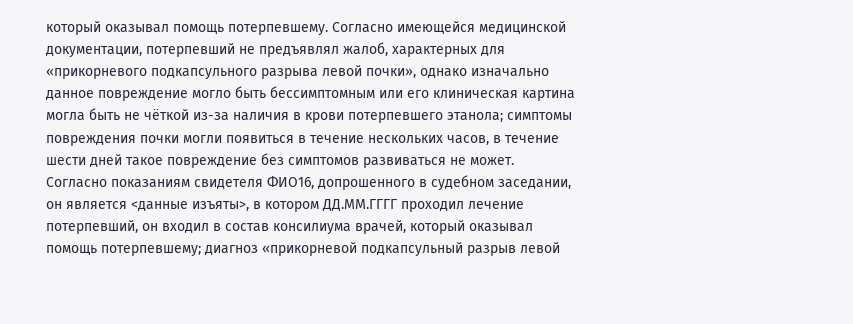который оказывал помощь потерпевшему. Согласно имеющейся медицинской документации, потерпевший не предъявлял жалоб, характерных для «прикорневого подкапсульного разрыва левой почки», однако изначально данное повреждение могло быть бессимптомным или его клиническая картина могла быть не чёткой из-за наличия в крови потерпевшего этанола; симптомы повреждения почки могли появиться в течение нескольких часов, в течение шести дней такое повреждение без симптомов развиваться не может. Согласно показаниям свидетеля ФИО16, допрошенного в судебном заседании, он является <данные изъяты>, в котором ДД.ММ.ГГГГ проходил лечение потерпевший, он входил в состав консилиума врачей, который оказывал помощь потерпевшему; диагноз «прикорневой подкапсульный разрыв левой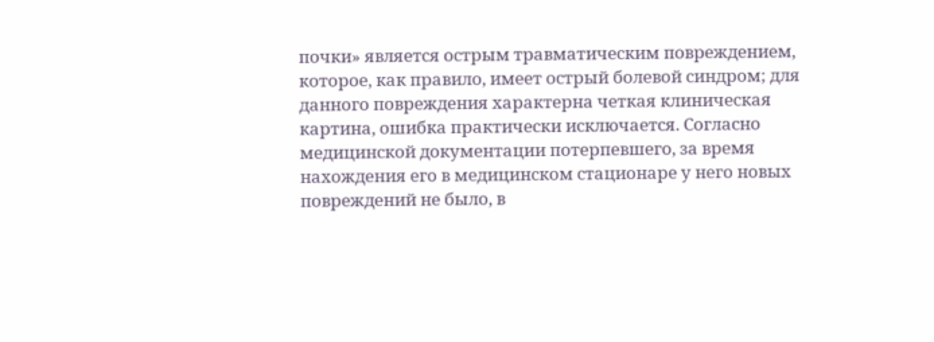почки» является острым травматическим повреждением, которое, как правило, имеет острый болевой синдром; для данного повреждения характерна четкая клиническая картина, ошибка практически исключается. Согласно медицинской документации потерпевшего, за время нахождения его в медицинском стационаре у него новых повреждений не было, в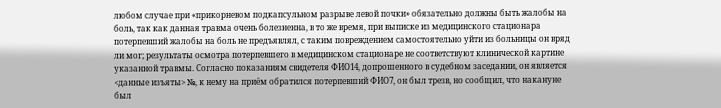любом случае при «прикорневом подкапсульном разрыве левой почки» обязательно должны быть жалобы на боль, так как данная травма очень болезненна, в то же время, при выписке из медицинского стационара потерпевший жалобы на боль не предъявлял, с таким повреждением самостоятельно уйти из больницы он вряд ли мог; результаты осмотра потерпевшего в медицинском стационаре не соответствуют клинической картине указанной травмы. Согласно показаниям свидетеля ФИО14, допрошенного в судебном заседании, он является <данные изъяты> №, к нему на приём обратился потерпевший ФИО7, он был трезв, но сообщил, что накануне был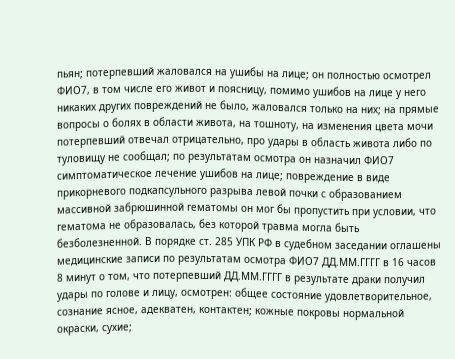пьян; потерпевший жаловался на ушибы на лице; он полностью осмотрел ФИО7, в том числе его живот и поясницу, помимо ушибов на лице у него никаких других повреждений не было, жаловался только на них; на прямые вопросы о болях в области живота, на тошноту, на изменения цвета мочи потерпевший отвечал отрицательно, про удары в область живота либо по туловищу не сообщал; по результатам осмотра он назначил ФИО7 симптоматическое лечение ушибов на лице; повреждение в виде прикорневого подкапсульного разрыва левой почки с образованием массивной забрюшинной гематомы он мог бы пропустить при условии, что гематома не образовалась, без которой травма могла быть безболезненной. В порядке ст. 285 УПК РФ в судебном заседании оглашены медицинские записи по результатам осмотра ФИО7 ДД.ММ.ГГГГ в 16 часов 8 минут о том, что потерпевший ДД.ММ.ГГГГ в результате драки получил удары по голове и лицу, осмотрен: общее состояние удовлетворительное, сознание ясное, адекватен, контактен; кожные покровы нормальной окраски, сухие;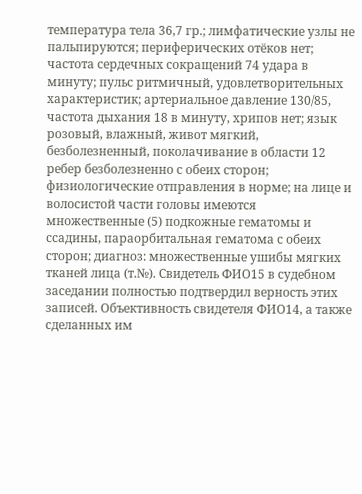температура тела 36,7 гр.; лимфатические узлы не пальпируются; периферических отёков нет; частота сердечных сокращений 74 удара в минуту; пульс ритмичный, удовлетворительных характеристик; артериальное давление 130/85, частота дыхания 18 в минуту, хрипов нет; язык розовый, влажный, живот мягкий, безболезненный, поколачивание в области 12 ребер безболезненно с обеих сторон; физиологические отправления в норме; на лице и волосистой части головы имеются множественные (5) подкожные гематомы и ссадины, параорбитальная гематома с обеих сторон; диагноз: множественные ушибы мягких тканей лица (т.№). Свидетель ФИО15 в судебном заседании полностью подтвердил верность этих записей. Объективность свидетеля ФИО14, а также сделанных им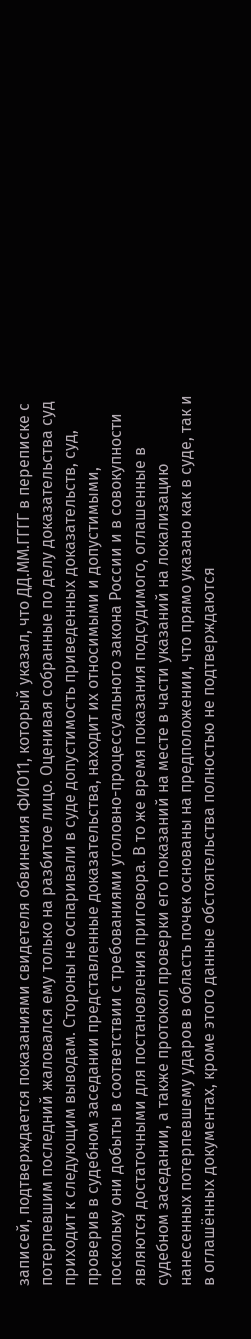записей, подтверждается показаниями свидетеля обвинения ФИО11, который указал, что ДД.ММ.ГГГГ в переписке с потерпевшим последний жаловался ему только на разбитое лицо. Оценивая собранные по делу доказательства суд приходит к следующим выводам. Стороны не оспаривали в суде допустимость приведенных доказательств, суд, проверив в судебном заседании представленные доказательства, находит их относимыми и допустимыми, поскольку они добыты в соответствии с требованиями уголовно-процессуального закона России и в совокупности являются достаточными для постановления приговора. В то же время показания подсудимого, оглашенные в судебном заседании, а также протокол проверки его показаний на месте в части указаний на локализацию нанесенных потерпевшему ударов в область почек основаны на предположении, что прямо указано как в суде, так и в оглашённых документах, кроме этого данные обстоятельства полностью не подтверждаются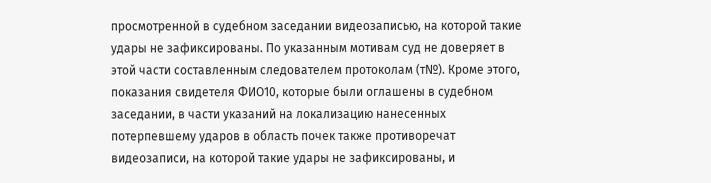просмотренной в судебном заседании видеозаписью, на которой такие удары не зафиксированы. По указанным мотивам суд не доверяет в этой части составленным следователем протоколам (т№). Кроме этого, показания свидетеля ФИО10, которые были оглашены в судебном заседании, в части указаний на локализацию нанесенных потерпевшему ударов в область почек также противоречат видеозаписи, на которой такие удары не зафиксированы, и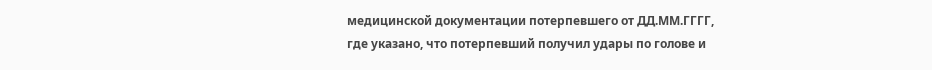медицинской документации потерпевшего от ДД.ММ.ГГГГ, где указано, что потерпевший получил удары по голове и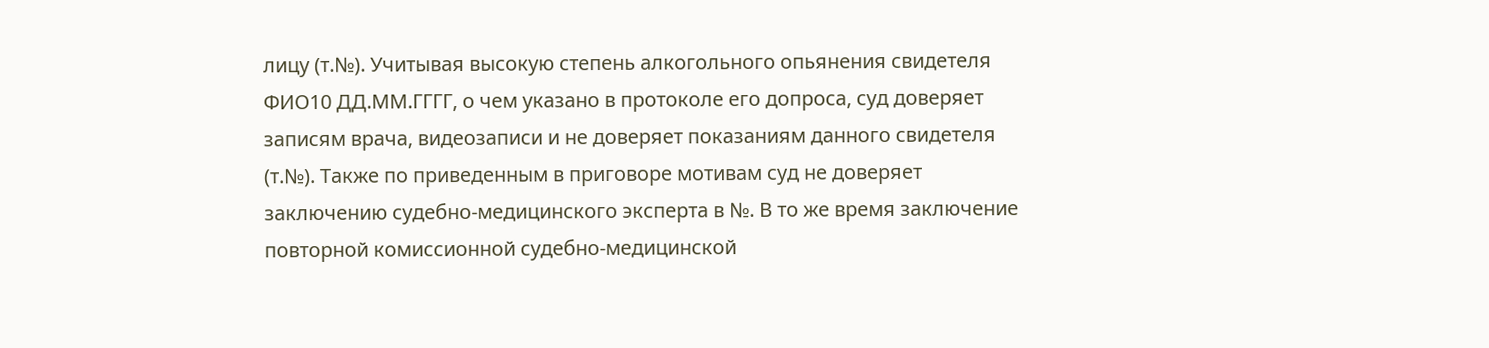лицу (т.№). Учитывая высокую степень алкогольного опьянения свидетеля ФИО10 ДД.ММ.ГГГГ, о чем указано в протоколе его допроса, суд доверяет записям врача, видеозаписи и не доверяет показаниям данного свидетеля (т.№). Также по приведенным в приговоре мотивам суд не доверяет заключению судебно-медицинского эксперта в №. В то же время заключение повторной комиссионной судебно-медицинской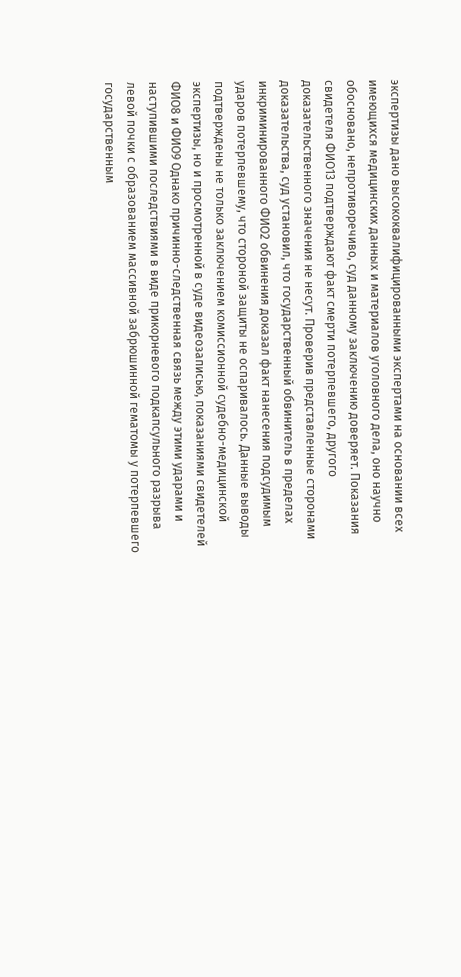экспертизы дано высококвалифицированными экспертами на основании всех имеющихся медицинских данных и материалов уголовного дела, оно научно обосновано, непротиворечиво, суд данному заключению доверяет. Показания свидетеля ФИО13 подтверждают факт смерти потерпевшего, другого доказательственного значения не несут. Проверив представленные сторонами доказательства, суд установил, что государственный обвинитель в пределах инкриминированного ФИО2 обвинения доказал факт нанесения подсудимым ударов потерпевшему, что стороной защиты не оспаривалось. Данные выводы подтверждены не только заключением комиссионной судебно-медицинской экспертизы, но и просмотренной в суде видеозаписью, показаниями свидетелей ФИО8 и ФИО9 Однако причинно-следственная связь между этими ударами и наступившими последствиями в виде прикорневого подкапсульного разрыва левой почки с образованием массивной забрюшинной гематомы у потерпевшего государственным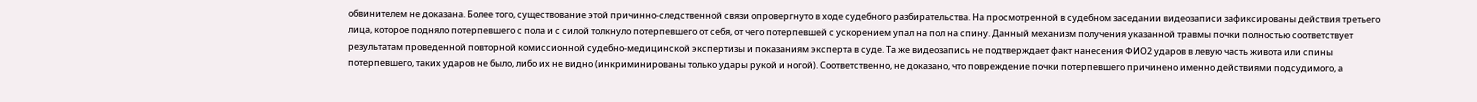обвинителем не доказана. Более того, существование этой причинно-следственной связи опровергнуто в ходе судебного разбирательства. На просмотренной в судебном заседании видеозаписи зафиксированы действия третьего лица, которое подняло потерпевшего с пола и с силой толкнуло потерпевшего от себя, от чего потерпевшей с ускорением упал на пол на спину. Данный механизм получения указанной травмы почки полностью соответствует результатам проведенной повторной комиссионной судебно-медицинской экспертизы и показаниям эксперта в суде. Та же видеозапись не подтверждает факт нанесения ФИО2 ударов в левую часть живота или спины потерпевшего, таких ударов не было, либо их не видно (инкриминированы только удары рукой и ногой). Соответственно, не доказано, что повреждение почки потерпевшего причинено именно действиями подсудимого, а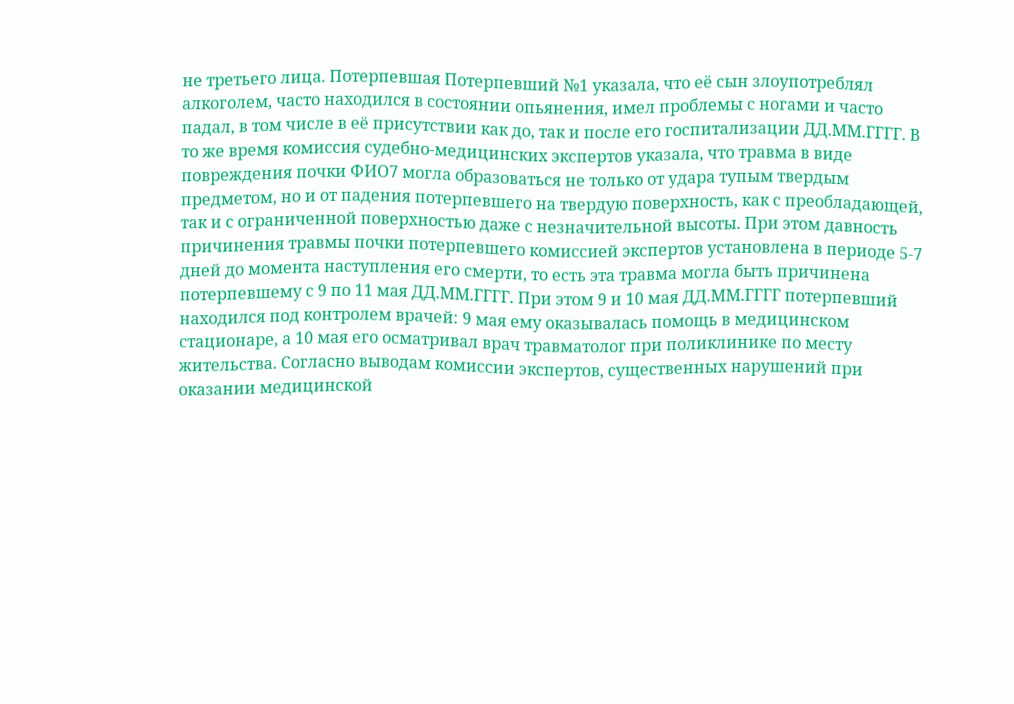не третьего лица. Потерпевшая Потерпевший №1 указала, что её сын злоупотреблял алкоголем, часто находился в состоянии опьянения, имел проблемы с ногами и часто падал, в том числе в её присутствии как до, так и после его госпитализации ДД.ММ.ГГГГ. В то же время комиссия судебно-медицинских экспертов указала, что травма в виде повреждения почки ФИО7 могла образоваться не только от удара тупым твердым предметом, но и от падения потерпевшего на твердую поверхность, как с преобладающей, так и с ограниченной поверхностью даже с незначительной высоты. При этом давность причинения травмы почки потерпевшего комиссией экспертов установлена в периоде 5-7 дней до момента наступления его смерти, то есть эта травма могла быть причинена потерпевшему с 9 по 11 мая ДД.ММ.ГГГГ. При этом 9 и 10 мая ДД.ММ.ГГГГ потерпевший находился под контролем врачей: 9 мая ему оказывалась помощь в медицинском стационаре, а 10 мая его осматривал врач травматолог при поликлинике по месту жительства. Согласно выводам комиссии экспертов, существенных нарушений при оказании медицинской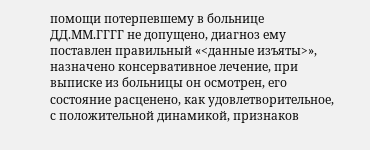помощи потерпевшему в больнице ДД.ММ.ГГГГ не допущено, диагноз ему поставлен правильный «<данные изъяты>», назначено консервативное лечение, при выписке из больницы он осмотрен, его состояние расценено, как удовлетворительное, с положительной динамикой, признаков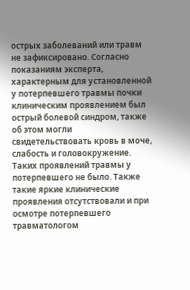острых заболеваний или травм не зафиксировано. Согласно показаниям эксперта, характерным для установленной у потерпевшего травмы почки клиническим проявлением был острый болевой синдром, также об этом могли свидетельствовать кровь в моче, слабость и головокружение. Таких проявлений травмы у потерпевшего не было. Также такие яркие клинические проявления отсутствовали и при осмотре потерпевшего травматологом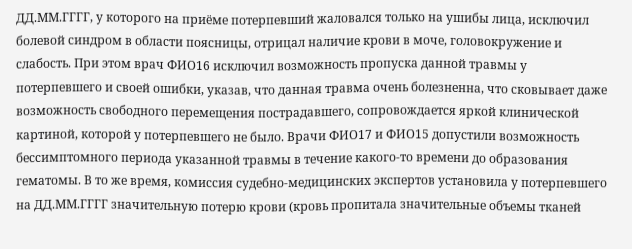ДД.ММ.ГГГГ, у которого на приёме потерпевший жаловался только на ушибы лица, исключил болевой синдром в области поясницы, отрицал наличие крови в моче, головокружение и слабость. При этом врач ФИО16 исключил возможность пропуска данной травмы у потерпевшего и своей ошибки, указав, что данная травма очень болезненна, что сковывает даже возможность свободного перемещения пострадавшего, сопровождается яркой клинической картиной, которой у потерпевшего не было. Врачи ФИО17 и ФИО15 допустили возможность бессимптомного периода указанной травмы в течение какого-то времени до образования гематомы. В то же время, комиссия судебно-медицинских экспертов установила у потерпевшего на ДД.ММ.ГГГГ значительную потерю крови (кровь пропитала значительные объемы тканей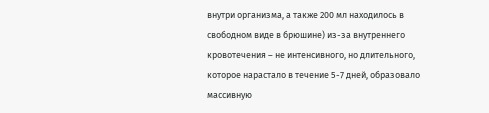внутри организма, а также 200 мл находилось в свободном виде в брюшине) из-за внутреннего кровотечения – не интенсивного, но длительного, которое нарастало в течение 5-7 дней, образовало массивную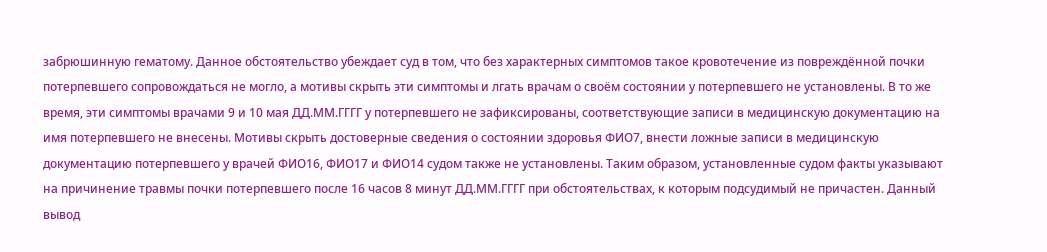забрюшинную гематому. Данное обстоятельство убеждает суд в том, что без характерных симптомов такое кровотечение из повреждённой почки потерпевшего сопровождаться не могло, а мотивы скрыть эти симптомы и лгать врачам о своём состоянии у потерпевшего не установлены. В то же время, эти симптомы врачами 9 и 10 мая ДД.ММ.ГГГГ у потерпевшего не зафиксированы, соответствующие записи в медицинскую документацию на имя потерпевшего не внесены. Мотивы скрыть достоверные сведения о состоянии здоровья ФИО7, внести ложные записи в медицинскую документацию потерпевшего у врачей ФИО16, ФИО17 и ФИО14 судом также не установлены. Таким образом, установленные судом факты указывают на причинение травмы почки потерпевшего после 16 часов 8 минут ДД.ММ.ГГГГ при обстоятельствах, к которым подсудимый не причастен. Данный вывод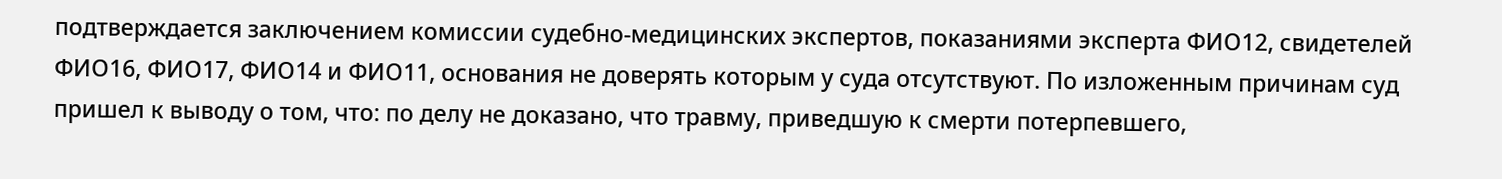подтверждается заключением комиссии судебно-медицинских экспертов, показаниями эксперта ФИО12, свидетелей ФИО16, ФИО17, ФИО14 и ФИО11, основания не доверять которым у суда отсутствуют. По изложенным причинам суд пришел к выводу о том, что: по делу не доказано, что травму, приведшую к смерти потерпевшего,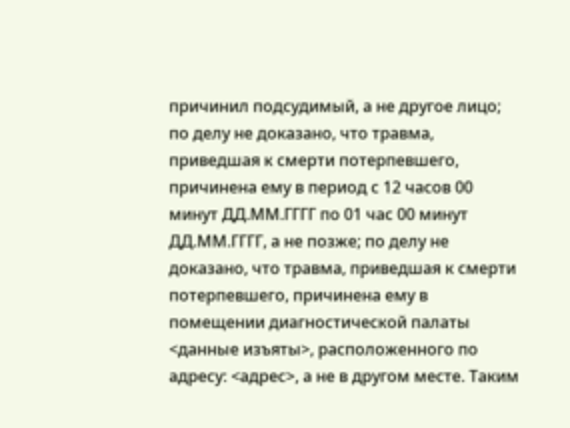причинил подсудимый, а не другое лицо; по делу не доказано, что травма, приведшая к смерти потерпевшего, причинена ему в период с 12 часов 00 минут ДД.ММ.ГГГГ по 01 час 00 минут ДД.ММ.ГГГГ, а не позже; по делу не доказано, что травма, приведшая к смерти потерпевшего, причинена ему в помещении диагностической палаты <данные изъяты>, расположенного по адресу: <адрес>, а не в другом месте. Таким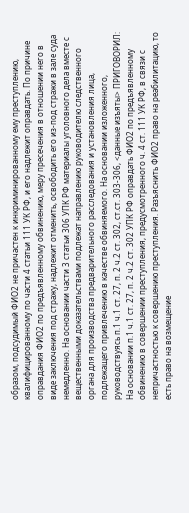образом, подсудимый ФИО2 не причастен к инкриминированному ему преступлению, квалифицированному по части 4 статьи 111 УК РФ, и его надлежит оправдать. По причине оправдания ФИО2 по предъявленному обвинению, меру пресечения в отношении него в виде заключения под стражу, надлежит отменить, освободить его из-под стражи в зале суда немедленно. На основании части 3 статьи 306 УПК РФ материалы уголовного дела вместе с вещественными доказательствами подлежат направлению руководителю следственного органа для производства предварительного расследования и установления лица, подлежащего привлечению в качестве обвиняемого. На основании изложенного, руководствуясь п.1 ч.1 ст. 27, п. 2 ч.2 ст. 302, ст.ст. 303-306, <данные изъяты> ПРИГОВОРИЛ: На основании п.1 ч.1 ст. 27, п. 2 ч.2 ст. 302 УПК РФ оправдать ФИО2 по предъявленному обвинению в совершении преступления, предусмотренного ч. 4 ст. 111 УК РФ, в связи с непричастностью к совершению преступления. Разъяснить ФИО2 право на реабилитацию, то есть право на возмещение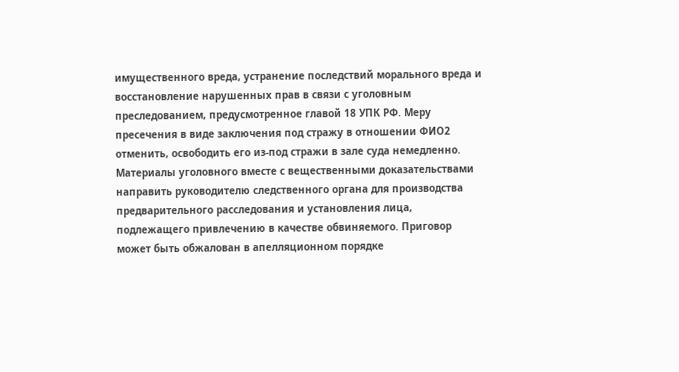имущественного вреда, устранение последствий морального вреда и восстановление нарушенных прав в связи с уголовным преследованием, предусмотренное главой 18 УПК РФ. Меру пресечения в виде заключения под стражу в отношении ФИО2 отменить, освободить его из-под стражи в зале суда немедленно. Материалы уголовного вместе с вещественными доказательствами направить руководителю следственного органа для производства предварительного расследования и установления лица, подлежащего привлечению в качестве обвиняемого. Приговор может быть обжалован в апелляционном порядке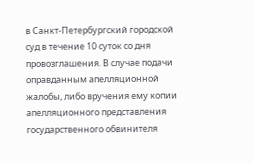в Санкт-Петербургский городской суд в течение 10 суток со дня провозглашения. В случае подачи оправданным апелляционной жалобы, либо вручения ему копии апелляционного представления государственного обвинителя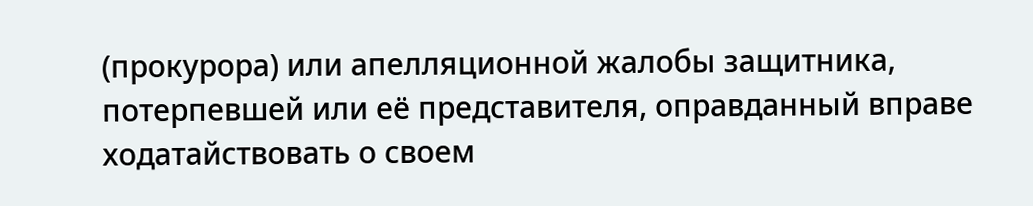(прокурора) или апелляционной жалобы защитника, потерпевшей или её представителя, оправданный вправе ходатайствовать о своем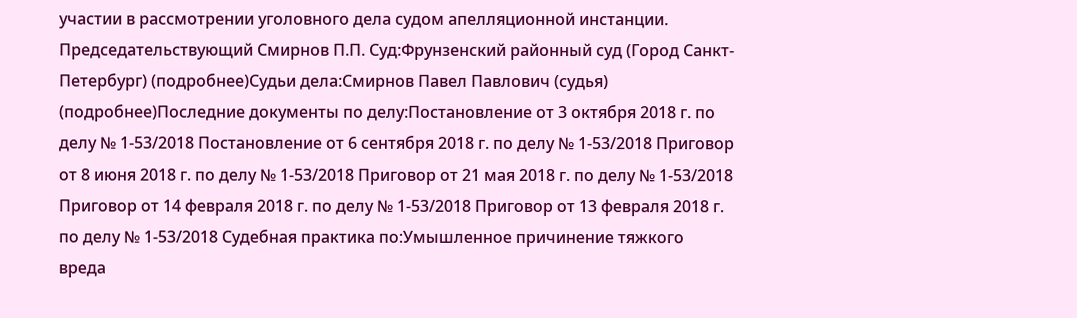участии в рассмотрении уголовного дела судом апелляционной инстанции. Председательствующий Смирнов П.П. Суд:Фрунзенский районный суд (Город Санкт-Петербург) (подробнее)Судьи дела:Смирнов Павел Павлович (судья) (подробнее)Последние документы по делу:Постановление от 3 октября 2018 г. по делу № 1-53/2018 Постановление от 6 сентября 2018 г. по делу № 1-53/2018 Приговор от 8 июня 2018 г. по делу № 1-53/2018 Приговор от 21 мая 2018 г. по делу № 1-53/2018 Приговор от 14 февраля 2018 г. по делу № 1-53/2018 Приговор от 13 февраля 2018 г. по делу № 1-53/2018 Судебная практика по:Умышленное причинение тяжкого вреда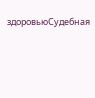здоровьюСудебная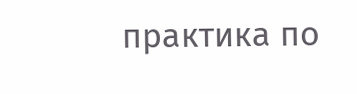практика по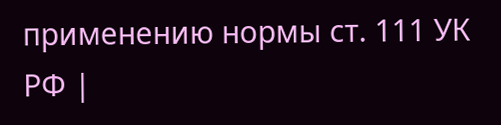применению нормы ст. 111 УК РФ |